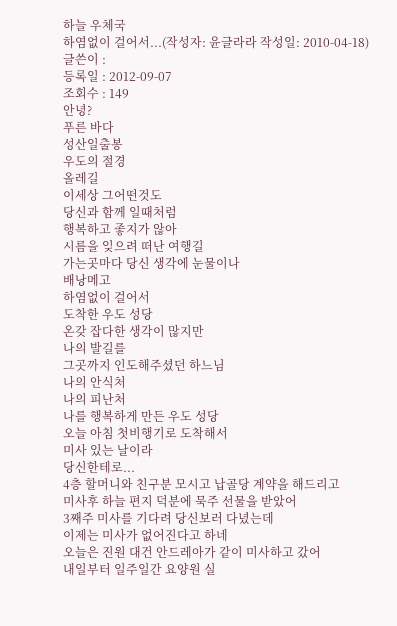하늘 우체국
하염없이 걸어서...(작성자: 윤글라라 작성일: 2010-04-18)
글쓴이 :
등록일 : 2012-09-07
조회수 : 149
안녕?
푸른 바다
성산일출봉
우도의 절경
올레길
이세상 그어떤것도
당신과 함께 일때처럼
행복하고 좋지가 않아
시름을 잊으려 떠난 여행길
가는곳마다 당신 생각에 눈물이나
배낭메고
하염없이 걸어서
도착한 우도 성당
온갖 잡다한 생각이 많지만
나의 발길를
그곳까지 인도해주셨던 하느님
나의 안식처
나의 피난처
나를 행복하게 만든 우도 성당
오늘 아침 첫비행기로 도착해서
미사 있는 날이라
당신한테로...
4층 할머니와 친구분 모시고 납골당 계약을 해드리고
미사후 하늘 편지 덕분에 묵주 선물을 받았어
3째주 미사를 기다려 당신보러 다녔는데
이제는 미사가 없어진다고 하네
오늘은 진원 대건 안드레아가 같이 미사하고 갔어
내일부터 일주일간 요양원 실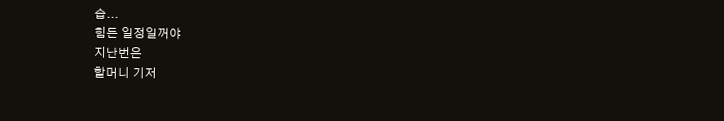습...
힘든 일정일꺼야
지난번은
할머니 기저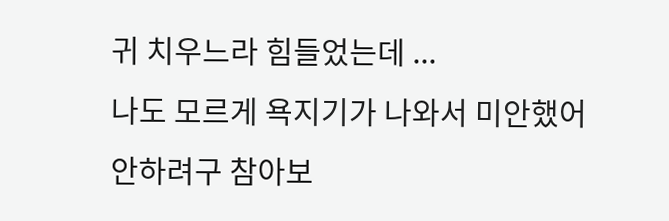귀 치우느라 힘들었는데 ...
나도 모르게 욕지기가 나와서 미안했어
안하려구 참아보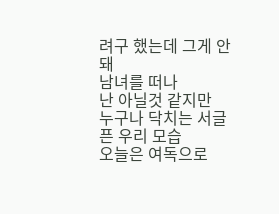려구 했는데 그게 안돼
남녀를 떠나
난 아닐것 같지만
누구나 닥치는 서글픈 우리 모습
오늘은 여독으로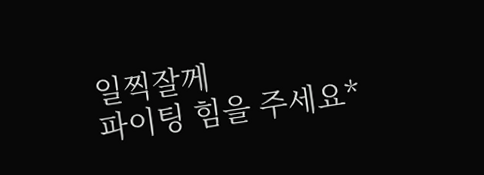일찍잘께
파이팅 힘을 주세요*